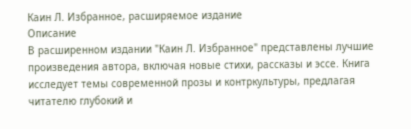Каин Л. Избранное, расширяемое издание
Описание
В расширенном издании "Каин Л. Избранное" представлены лучшие произведения автора, включая новые стихи, рассказы и эссе. Книга исследует темы современной прозы и контркультуры, предлагая читателю глубокий и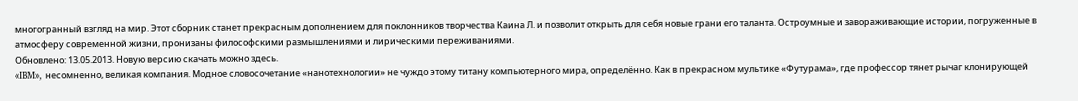многогранный взгляд на мир. Этот сборник станет прекрасным дополнением для поклонников творчества Каина Л. и позволит открыть для себя новые грани его таланта. Остроумные и завораживающие истории, погруженные в атмосферу современной жизни, пронизаны философскими размышлениями и лирическими переживаниями.
Обновлено: 13.05.2013. Новую версию скачать можно здесь.
«IBM», несомненно, великая компания. Модное словосочетание «нанотехнологии» не чуждо этому титану компьютерного мира, определённо. Как в прекрасном мультике «Футурама», где профессор тянет рычаг клонирующей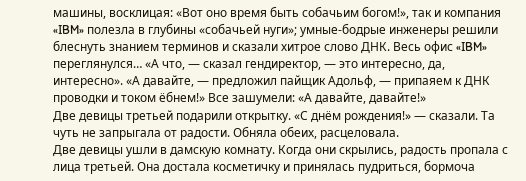машины, восклицая: «Вот оно время быть собачьим богом!», так и компания «IBM» полезла в глубины «собачьей нуги»; умные-бодрые инженеры решили блеснуть знанием терминов и сказали хитрое слово ДНК. Весь офис «IBM» переглянулся… «А что, — сказал гендиректор, — это интересно, да, интересно». «А давайте, — предложил пайщик Адольф, — припаяем к ДНК проводки и током ёбнем!» Все зашумели: «А давайте, давайте!»
Две девицы третьей подарили открытку. «С днём рождения!» — сказали. Та чуть не запрыгала от радости. Обняла обеих, расцеловала.
Две девицы ушли в дамскую комнату. Когда они скрылись, радость пропала с лица третьей. Она достала косметичку и принялась пудриться, бормоча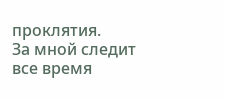проклятия.
За мной следит все время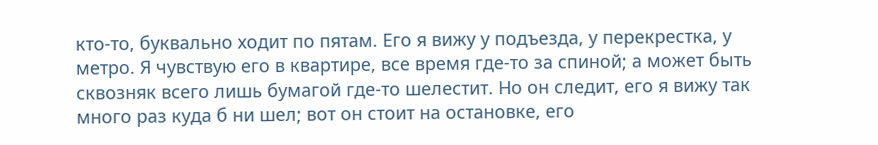кто-то, буквально ходит по пятам. Его я вижу у подъезда, у перекрестка, у метро. Я чувствую его в квартире, все время где-то за спиной; а может быть сквозняк всего лишь бумагой где-то шелестит. Но он следит, его я вижу так много раз куда б ни шел; вот он стоит на остановке, его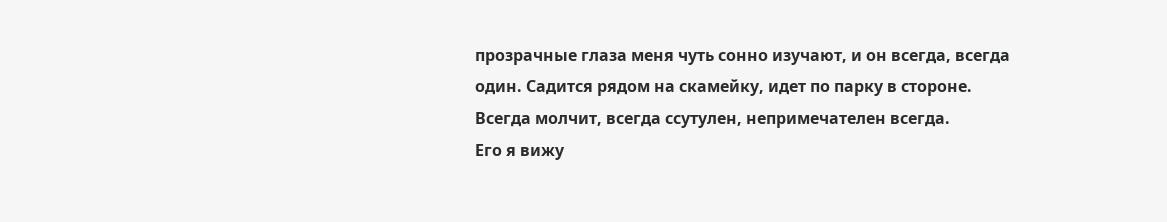прозрачные глаза меня чуть сонно изучают, и он всегда, всегда один. Садится рядом на скамейку, идет по парку в стороне. Всегда молчит, всегда ссутулен, непримечателен всегда.
Его я вижу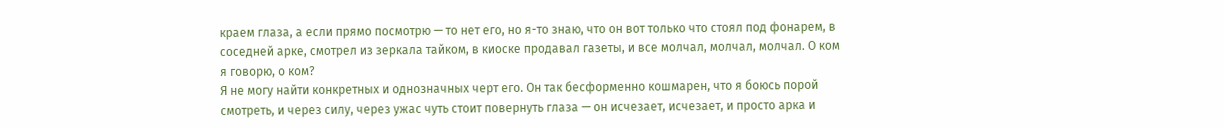краем глаза, а если прямо посмотрю — то нет его, но я-то знаю, что он вот только что стоял под фонарем, в соседней арке, смотрел из зеркала тайком, в киоске продавал газеты, и все молчал, молчал, молчал. О ком я говорю, о ком?
Я не могу найти конкретных и однозначных черт его. Он так бесформенно кошмарен, что я боюсь порой смотреть, и через силу, через ужас чуть стоит повернуть глаза — он исчезает, исчезает, и просто арка и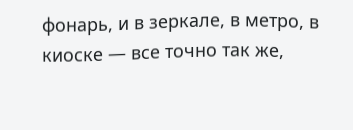фонарь, и в зеркале, в метро, в киоске — все точно так же,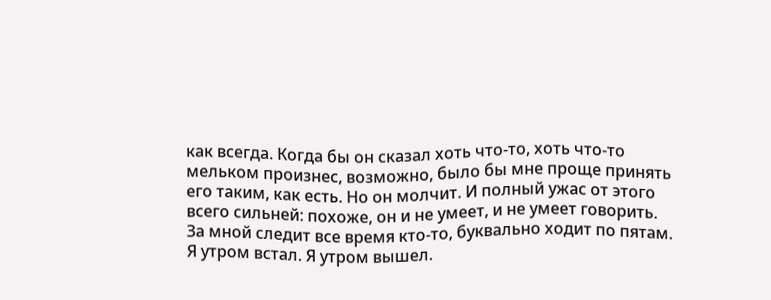как всегда. Когда бы он сказал хоть что-то, хоть что-то мельком произнес, возможно, было бы мне проще принять его таким, как есть. Но он молчит. И полный ужас от этого всего сильней: похоже, он и не умеет, и не умеет говорить.
За мной следит все время кто-то, буквально ходит по пятам.
Я утром встал. Я утром вышел.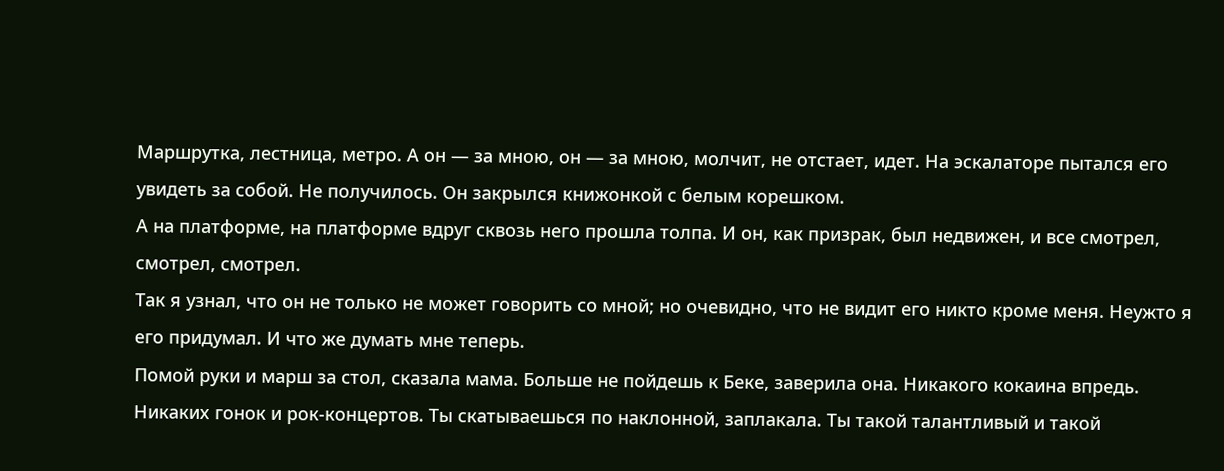Маршрутка, лестница, метро. А он — за мною, он — за мною, молчит, не отстает, идет. На эскалаторе пытался его увидеть за собой. Не получилось. Он закрылся книжонкой с белым корешком.
А на платформе, на платформе вдруг сквозь него прошла толпа. И он, как призрак, был недвижен, и все смотрел, смотрел, смотрел.
Так я узнал, что он не только не может говорить со мной; но очевидно, что не видит его никто кроме меня. Неужто я его придумал. И что же думать мне теперь.
Помой руки и марш за стол, сказала мама. Больше не пойдешь к Беке, заверила она. Никакого кокаина впредь. Никаких гонок и рок-концертов. Ты скатываешься по наклонной, заплакала. Ты такой талантливый и такой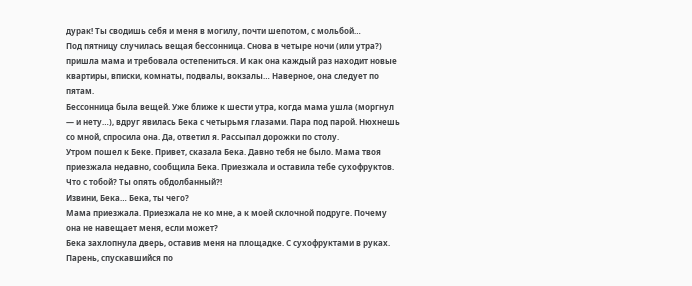дурак! Ты сводишь себя и меня в могилу, почти шепотом, с мольбой…
Под пятницу случилась вещая бессонница. Снова в четыре ночи (или утра?) пришла мама и требовала остепениться. И как она каждый раз находит новые квартиры, вписки, комнаты, подвалы, вокзалы… Наверное, она следует по пятам.
Бессонница была вещей. Уже ближе к шести утра, когда мама ушла (моргнул — и нету…), вдруг явилась Бека с четырьмя глазами. Пара под парой. Нюхнешь со мной, спросила она. Да, ответил я. Рассыпал дорожки по столу.
Утром пошел к Беке. Привет, сказала Бека. Давно тебя не было. Мама твоя приезжала недавно, сообщила Бека. Приезжала и оставила тебе сухофруктов. Что с тобой? Ты опять обдолбанный?!
Извини, Бека… Бека, ты чего?
Мама приезжала. Приезжала не ко мне, а к моей склочной подруге. Почему она не навещает меня, если может?
Бека захлопнула дверь, оставив меня на площадке. С сухофруктами в руках. Парень, спускавшийся по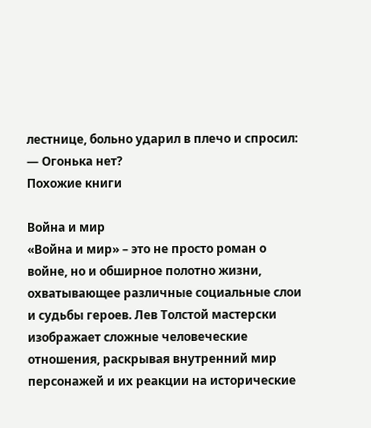лестнице, больно ударил в плечо и спросил:
— Огонька нет?
Похожие книги

Война и мир
«Война и мир» – это не просто роман о войне, но и обширное полотно жизни, охватывающее различные социальные слои и судьбы героев. Лев Толстой мастерски изображает сложные человеческие отношения, раскрывая внутренний мир персонажей и их реакции на исторические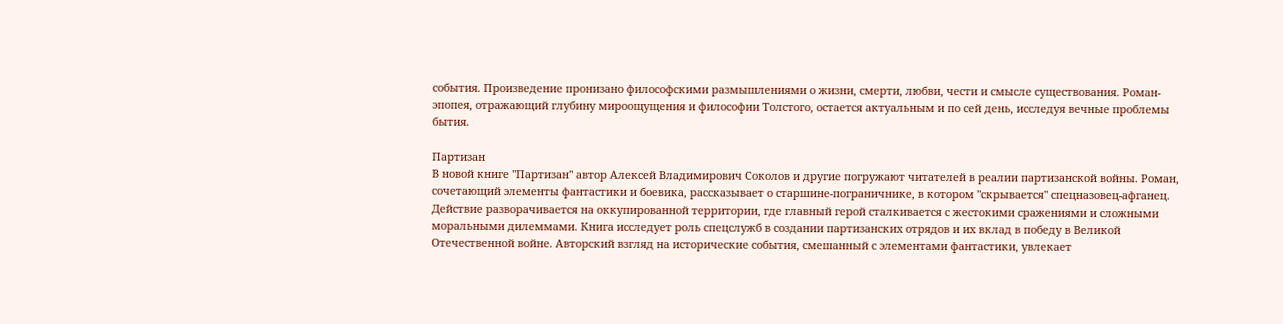события. Произведение пронизано философскими размышлениями о жизни, смерти, любви, чести и смысле существования. Роман-эпопея, отражающий глубину мироощущения и философии Толстого, остается актуальным и по сей день, исследуя вечные проблемы бытия.

Партизан
В новой книге "Партизан" автор Алексей Владимирович Соколов и другие погружают читателей в реалии партизанской войны. Роман, сочетающий элементы фантастики и боевика, рассказывает о старшине-пограничнике, в котором "скрывается" спецназовец-афганец. Действие разворачивается на оккупированной территории, где главный герой сталкивается с жестокими сражениями и сложными моральными дилеммами. Книга исследует роль спецслужб в создании партизанских отрядов и их вклад в победу в Великой Отечественной войне. Авторский взгляд на исторические события, смешанный с элементами фантастики, увлекает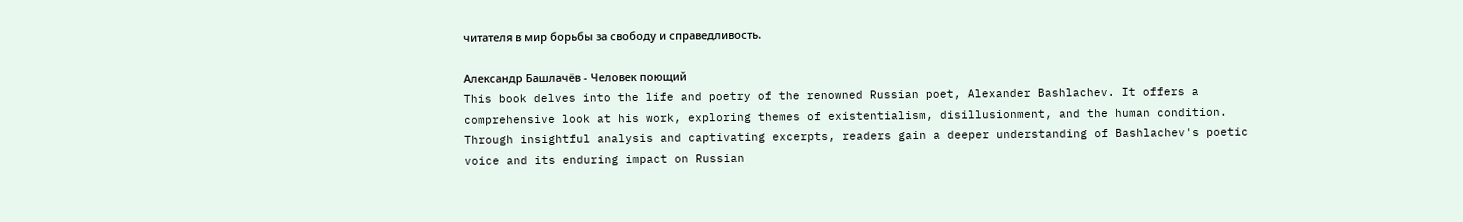читателя в мир борьбы за свободу и справедливость.

Александр Башлачёв - Человек поющий
This book delves into the life and poetry of the renowned Russian poet, Alexander Bashlachev. It offers a comprehensive look at his work, exploring themes of existentialism, disillusionment, and the human condition. Through insightful analysis and captivating excerpts, readers gain a deeper understanding of Bashlachev's poetic voice and its enduring impact on Russian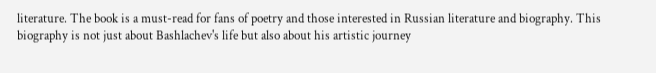literature. The book is a must-read for fans of poetry and those interested in Russian literature and biography. This biography is not just about Bashlachev's life but also about his artistic journey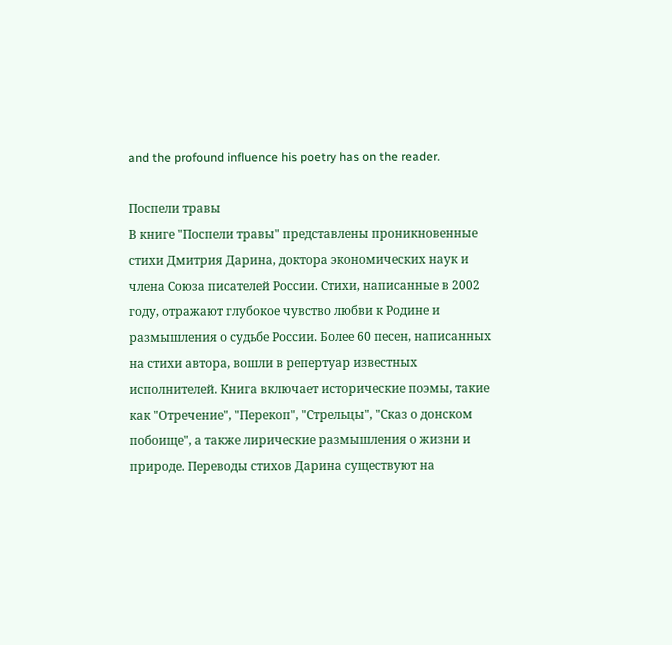and the profound influence his poetry has on the reader.

Поспели травы
В книге "Поспели травы" представлены проникновенные стихи Дмитрия Дарина, доктора экономических наук и члена Союза писателей России. Стихи, написанные в 2002 году, отражают глубокое чувство любви к Родине и размышления о судьбе России. Более 60 песен, написанных на стихи автора, вошли в репертуар известных исполнителей. Книга включает исторические поэмы, такие как "Отречение", "Перекоп", "Стрельцы", "Сказ о донском побоище", а также лирические размышления о жизни и природе. Переводы стихов Дарина существуют на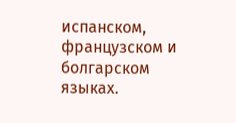испанском, французском и болгарском языках.